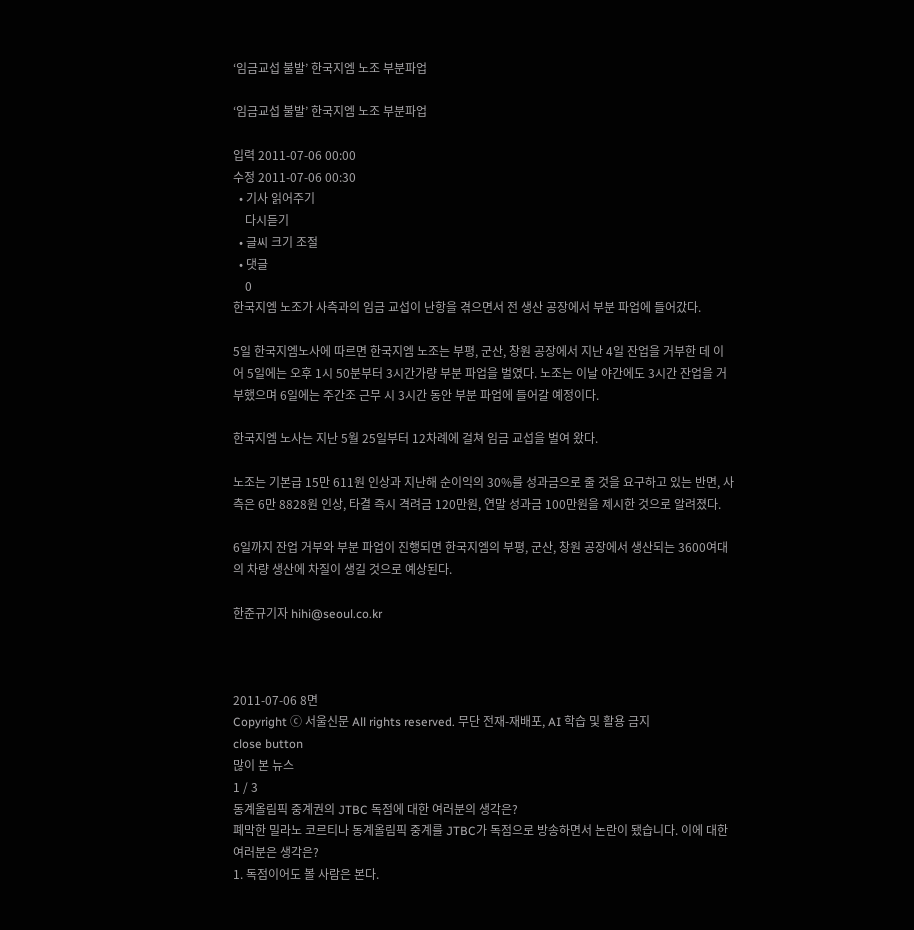‘임금교섭 불발’ 한국지엠 노조 부분파업

‘임금교섭 불발’ 한국지엠 노조 부분파업

입력 2011-07-06 00:00
수정 2011-07-06 00:30
  • 기사 읽어주기
    다시듣기
  • 글씨 크기 조절
  • 댓글
    0
한국지엠 노조가 사측과의 임금 교섭이 난항을 겪으면서 전 생산 공장에서 부분 파업에 들어갔다.

5일 한국지엠노사에 따르면 한국지엠 노조는 부평, 군산, 창원 공장에서 지난 4일 잔업을 거부한 데 이어 5일에는 오후 1시 50분부터 3시간가량 부분 파업을 벌였다. 노조는 이날 야간에도 3시간 잔업을 거부했으며 6일에는 주간조 근무 시 3시간 동안 부분 파업에 들어갈 예정이다.

한국지엠 노사는 지난 5월 25일부터 12차례에 걸쳐 임금 교섭을 벌여 왔다.

노조는 기본급 15만 611원 인상과 지난해 순이익의 30%를 성과금으로 줄 것을 요구하고 있는 반면, 사측은 6만 8828원 인상, 타결 즉시 격려금 120만원, 연말 성과금 100만원을 제시한 것으로 알려졌다.

6일까지 잔업 거부와 부분 파업이 진행되면 한국지엠의 부평, 군산, 창원 공장에서 생산되는 3600여대의 차량 생산에 차질이 생길 것으로 예상된다.

한준규기자 hihi@seoul.co.kr



2011-07-06 8면
Copyright ⓒ 서울신문 All rights reserved. 무단 전재-재배포, AI 학습 및 활용 금지
close button
많이 본 뉴스
1 / 3
동계올림픽 중계권의 JTBC 독점에 대한 여러분의 생각은?
폐막한 밀라노 코르티나 동계올림픽 중계를 JTBC가 독점으로 방송하면서 논란이 됐습니다. 이에 대한 여러분은 생각은?
1. 독점이어도 볼 사람은 본다.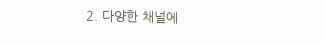2. 다양한 채널에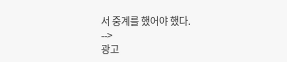서 중계를 했어야 했다.
-->
광고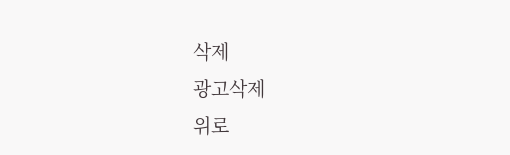삭제
광고삭제
위로